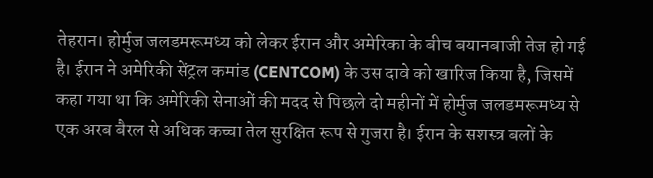तेहरान। होर्मुज जलडमरूमध्य को लेकर ईरान और अमेरिका के बीच बयानबाजी तेज हो गई है। ईरान ने अमेरिकी सेंट्रल कमांड (CENTCOM) के उस दावे को खारिज किया है, जिसमें कहा गया था कि अमेरिकी सेनाओं की मदद से पिछले दो महीनों में होर्मुज जलडमरूमध्य से एक अरब बैरल से अधिक कच्चा तेल सुरक्षित रूप से गुजरा है। ईरान के सशस्त्र बलों के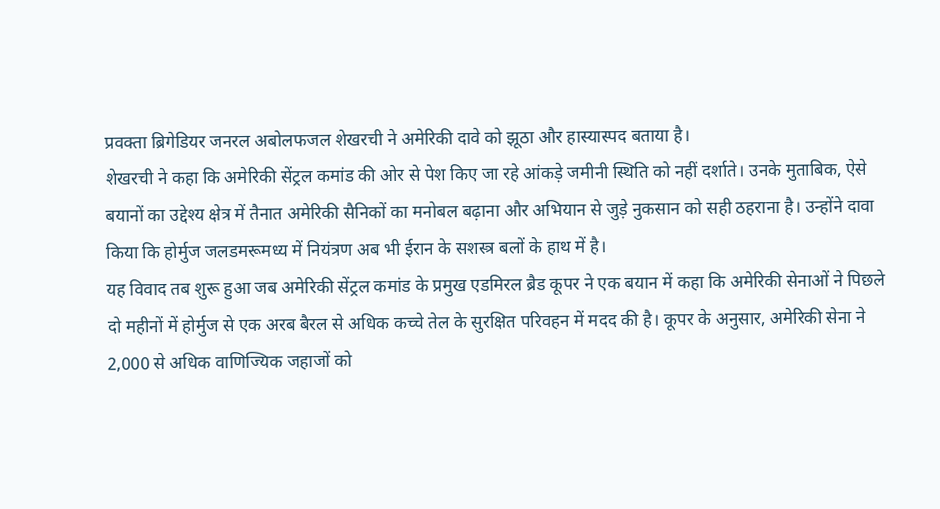प्रवक्ता ब्रिगेडियर जनरल अबोलफजल शेखरची ने अमेरिकी दावे को झूठा और हास्यास्पद बताया है।
शेखरची ने कहा कि अमेरिकी सेंट्रल कमांड की ओर से पेश किए जा रहे आंकड़े जमीनी स्थिति को नहीं दर्शाते। उनके मुताबिक, ऐसे बयानों का उद्देश्य क्षेत्र में तैनात अमेरिकी सैनिकों का मनोबल बढ़ाना और अभियान से जुड़े नुकसान को सही ठहराना है। उन्होंने दावा किया कि होर्मुज जलडमरूमध्य में नियंत्रण अब भी ईरान के सशस्त्र बलों के हाथ में है।
यह विवाद तब शुरू हुआ जब अमेरिकी सेंट्रल कमांड के प्रमुख एडमिरल ब्रैड कूपर ने एक बयान में कहा कि अमेरिकी सेनाओं ने पिछले दो महीनों में होर्मुज से एक अरब बैरल से अधिक कच्चे तेल के सुरक्षित परिवहन में मदद की है। कूपर के अनुसार, अमेरिकी सेना ने 2,000 से अधिक वाणिज्यिक जहाजों को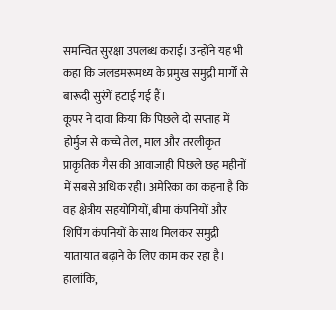समन्वित सुरक्षा उपलब्ध कराई। उन्होंने यह भी कहा कि जलडमरूमध्य के प्रमुख समुद्री मार्गों से बारूदी सुरंगें हटाई गई हैं।
कूपर ने दावा किया कि पिछले दो सप्ताह में होर्मुज से कच्चे तेल, माल और तरलीकृत प्राकृतिक गैस की आवाजाही पिछले छह महीनों में सबसे अधिक रही। अमेरिका का कहना है कि वह क्षेत्रीय सहयोगियों, बीमा कंपनियों और शिपिंग कंपनियों के साथ मिलकर समुद्री यातायात बढ़ाने के लिए काम कर रहा है।
हालांकि,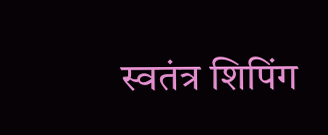स्वतंत्र शिपिंग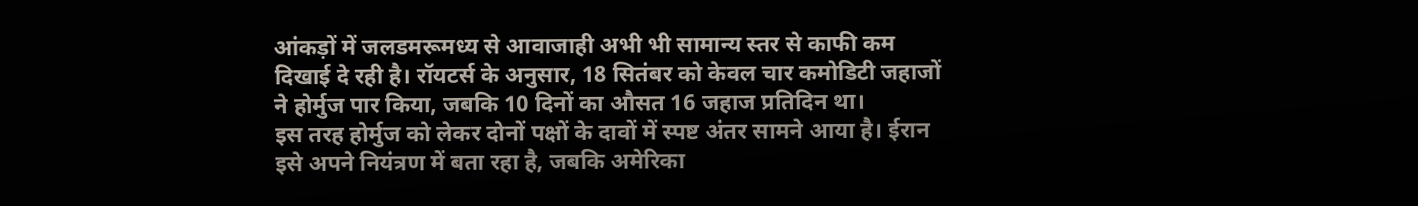आंकड़ों में जलडमरूमध्य से आवाजाही अभी भी सामान्य स्तर से काफी कम दिखाई दे रही है। रॉयटर्स के अनुसार, 18 सितंबर को केवल चार कमोडिटी जहाजों ने होर्मुज पार किया, जबकि 10 दिनों का औसत 16 जहाज प्रतिदिन था।
इस तरह होर्मुज को लेकर दोनों पक्षों के दावों में स्पष्ट अंतर सामने आया है। ईरान इसे अपने नियंत्रण में बता रहा है, जबकि अमेरिका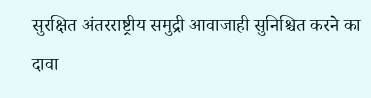सुरक्षित अंतरराष्ट्रीय समुद्री आवाजाही सुनिश्चित करने का दावा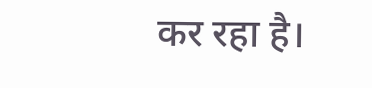कर रहा है।